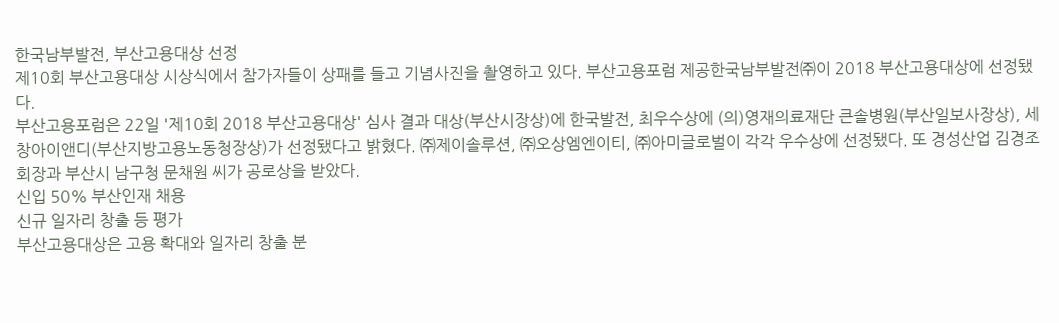한국남부발전, 부산고용대상 선정
제10회 부산고용대상 시상식에서 참가자들이 상패를 들고 기념사진을 촬영하고 있다. 부산고용포럼 제공한국남부발전㈜이 2018 부산고용대상에 선정됐다.
부산고용포럼은 22일 '제10회 2018 부산고용대상' 심사 결과 대상(부산시장상)에 한국발전, 최우수상에 (의)영재의료재단 큰솔병원(부산일보사장상), 세창아이앤디(부산지방고용노동청장상)가 선정됐다고 밝혔다. ㈜제이솔루션, ㈜오상엠엔이티, ㈜아미글로벌이 각각 우수상에 선정됐다. 또 경성산업 김경조 회장과 부산시 남구청 문채원 씨가 공로상을 받았다.
신입 50% 부산인재 채용
신규 일자리 창출 등 평가
부산고용대상은 고용 확대와 일자리 창출 분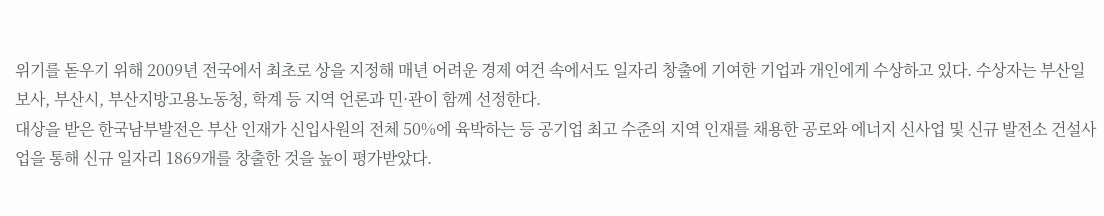위기를 돋우기 위해 2009년 전국에서 최초로 상을 지정해 매년 어려운 경제 여건 속에서도 일자리 창출에 기여한 기업과 개인에게 수상하고 있다. 수상자는 부산일보사, 부산시, 부산지방고용노동청, 학계 등 지역 언론과 민·관이 함께 선정한다.
대상을 받은 한국남부발전은 부산 인재가 신입사원의 전체 50%에 육박하는 등 공기업 최고 수준의 지역 인재를 채용한 공로와 에너지 신사업 및 신규 발전소 건설사업을 통해 신규 일자리 1869개를 창출한 것을 높이 평가받았다.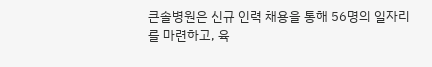큰솔병원은 신규 인력 채용을 통해 56명의 일자리를 마련하고, 육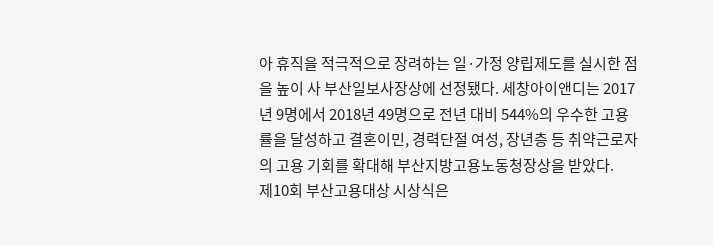아 휴직을 적극적으로 장려하는 일·가정 양립제도를 실시한 점을 높이 사 부산일보사장상에 선정됐다. 세창아이앤디는 2017년 9명에서 2018년 49명으로 전년 대비 544%의 우수한 고용률을 달성하고 결혼이민, 경력단절 여성, 장년층 등 취약근로자의 고용 기회를 확대해 부산지방고용노동청장상을 받았다.
제10회 부산고용대상 시상식은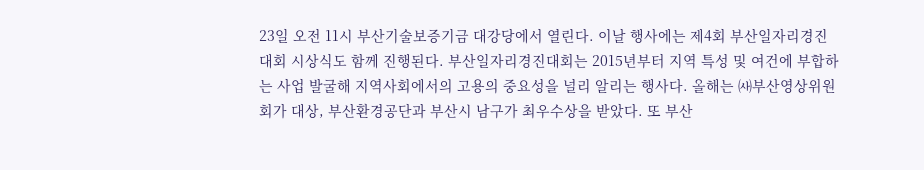23일 오전 11시 부산기술보증기금 대강당에서 열린다. 이날 행사에는 제4회 부산일자리경진대회 시상식도 함께 진행된다. 부산일자리경진대회는 2015년부터 지역 특성 및 여건에 부합하는 사업 발굴해 지역사회에서의 고용의 중요성을 널리 알리는 행사다. 올해는 ㈔부산영상위원회가 대상, 부산환경공단과 부산시 남구가 최우수상을 받았다. 또 부산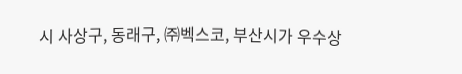시 사상구, 동래구, ㈜벡스코, 부산시가 우수상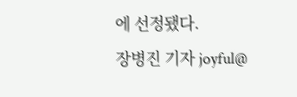에 선정됐다.
장병진 기자 joyful@